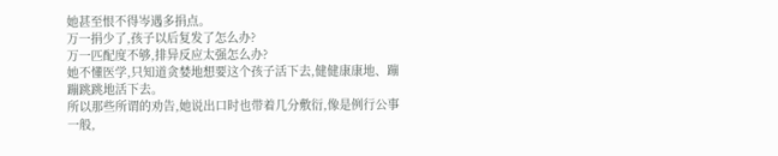她甚至恨不得岑遇多捐点。
万一捐少了,孩子以后复发了怎么办?
万一匹配度不够,排异反应太强怎么办?
她不懂医学,只知道贪婪地想要这个孩子活下去,健健康康地、蹦蹦跳跳地活下去。
所以那些所谓的劝告,她说出口时也带着几分敷衍,像是例行公事一般,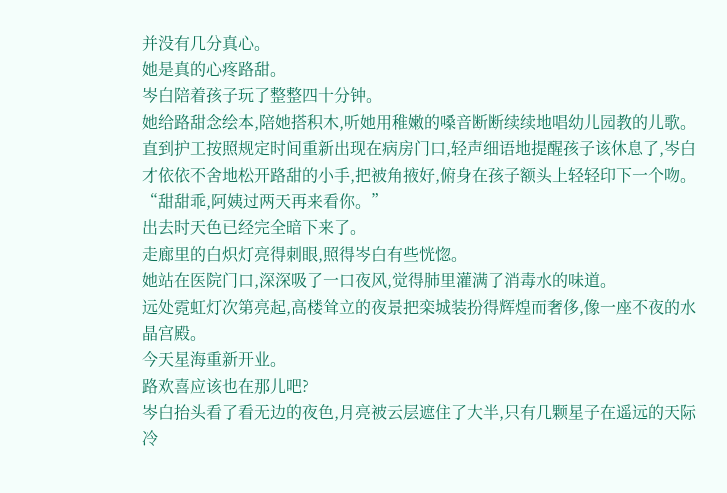并没有几分真心。
她是真的心疼路甜。
岑白陪着孩子玩了整整四十分钟。
她给路甜念绘本,陪她搭积木,听她用稚嫩的嗓音断断续续地唱幼儿园教的儿歌。
直到护工按照规定时间重新出现在病房门口,轻声细语地提醒孩子该休息了,岑白才依依不舍地松开路甜的小手,把被角掖好,俯身在孩子额头上轻轻印下一个吻。
“甜甜乖,阿姨过两天再来看你。”
出去时天色已经完全暗下来了。
走廊里的白炽灯亮得刺眼,照得岑白有些恍惚。
她站在医院门口,深深吸了一口夜风,觉得肺里灌满了消毒水的味道。
远处霓虹灯次第亮起,高楼耸立的夜景把栾城装扮得辉煌而奢侈,像一座不夜的水晶宫殿。
今天星海重新开业。
路欢喜应该也在那儿吧?
岑白抬头看了看无边的夜色,月亮被云层遮住了大半,只有几颗星子在遥远的天际冷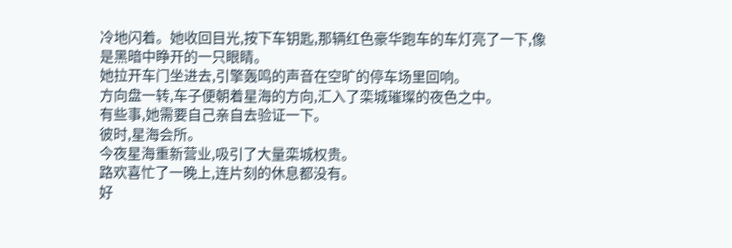冷地闪着。她收回目光,按下车钥匙,那辆红色豪华跑车的车灯亮了一下,像是黑暗中睁开的一只眼睛。
她拉开车门坐进去,引擎轰鸣的声音在空旷的停车场里回响。
方向盘一转,车子便朝着星海的方向,汇入了栾城璀璨的夜色之中。
有些事,她需要自己亲自去验证一下。
彼时,星海会所。
今夜星海重新营业,吸引了大量栾城权贵。
路欢喜忙了一晚上,连片刻的休息都没有。
好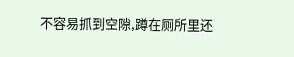不容易抓到空隙,蹲在厕所里还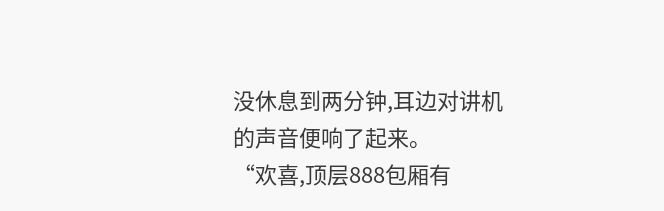没休息到两分钟,耳边对讲机的声音便响了起来。
“欢喜,顶层888包厢有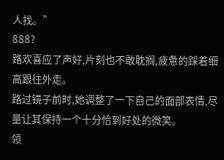人找。”
888?
路欢喜应了声好,片刻也不敢耽搁,疲惫的踩着细高跟往外走。
路过镜子前时,她调整了一下自己的面部表情,尽量让其保持一个十分恰到好处的微笑。
领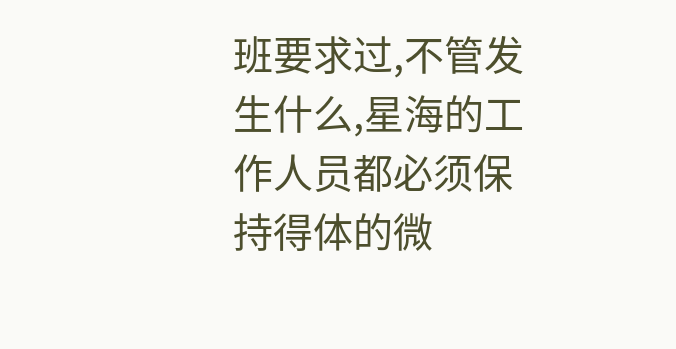班要求过,不管发生什么,星海的工作人员都必须保持得体的微